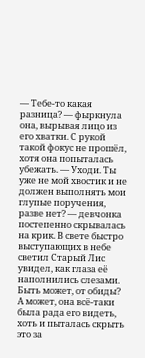— Тебе-то какая разница? — фыркнула она, вырывая лицо из его хватки. С рукой такой фокус не прошёл, хотя она попыталась убежать. — Уходи. Ты уже не мой хвостик и не должен выполнять мои глупые поручения, разве нет? — девчонка постепенно скрывалась на крик. В свете быстро выступающих в небе светил Старый Лис увидел, как глаза её наполнились слезами. Быть может, от обиды? А может, она всё-таки была рада его видеть, хоть и пыталась скрыть это за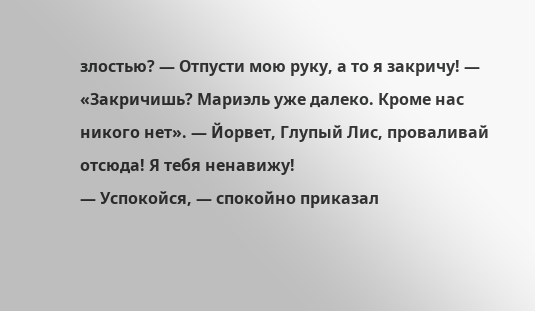злостью? — Отпусти мою руку, а то я закричу! — «Закричишь? Мариэль уже далеко. Кроме нас никого нет». — Йорвет, Глупый Лис, проваливай отсюда! Я тебя ненавижу!
— Успокойся, — спокойно приказал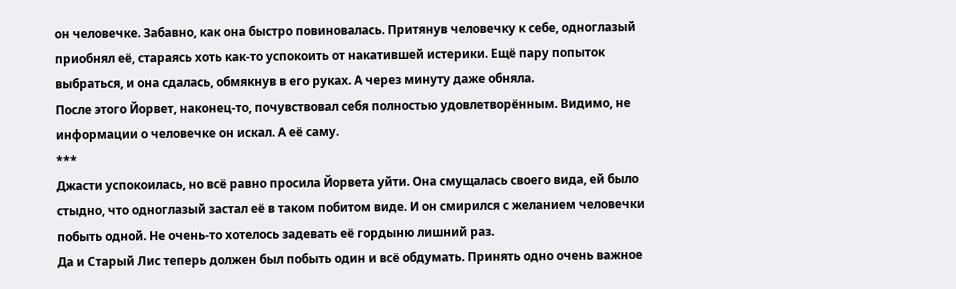он человечке. Забавно, как она быстро повиновалась. Притянув человечку к себе, одноглазый приобнял её, стараясь хоть как-то успокоить от накатившей истерики. Ещё пару попыток выбраться, и она сдалась, обмякнув в его руках. А через минуту даже обняла.
После этого Йорвет, наконец-то, почувствовал себя полностью удовлетворённым. Видимо, не информации о человечке он искал. А её саму.
***
Джасти успокоилась, но всё равно просила Йорвета уйти. Она смущалась своего вида, ей было стыдно, что одноглазый застал её в таком побитом виде. И он смирился с желанием человечки побыть одной. Не очень-то хотелось задевать её гордыню лишний раз.
Да и Старый Лис теперь должен был побыть один и всё обдумать. Принять одно очень важное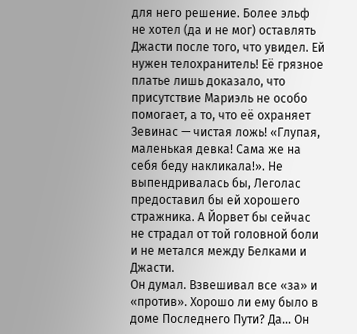для него решение. Более эльф не хотел (да и не мог) оставлять Джасти после того, что увидел. Ей нужен телохранитель! Её грязное платье лишь доказало, что присутствие Мариэль не особо помогает, а то, что её охраняет Зевинас — чистая ложь! «Глупая, маленькая девка! Сама же на себя беду накликала!». Не выпендривалась бы, Леголас предоставил бы ей хорошего стражника. А Йорвет бы сейчас не страдал от той головной боли и не метался между Белками и Джасти.
Он думал. Взвешивал все «за» и «против». Хорошо ли ему было в доме Последнего Пути? Да… Он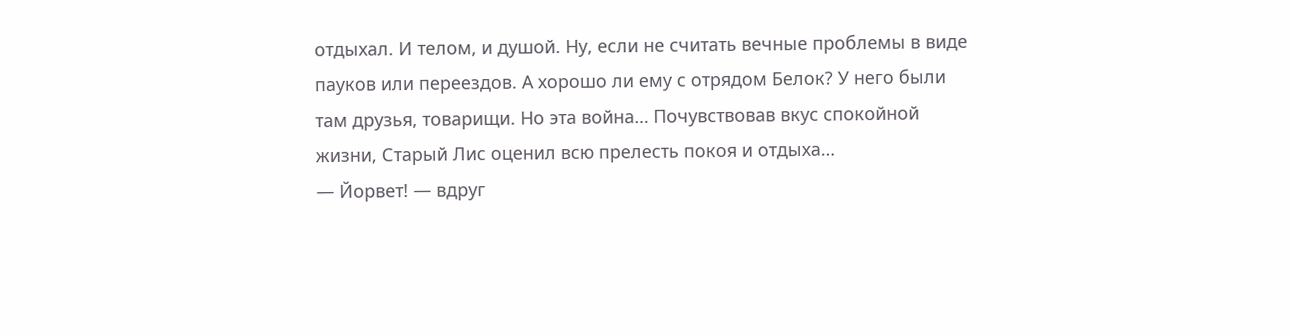отдыхал. И телом, и душой. Ну, если не считать вечные проблемы в виде пауков или переездов. А хорошо ли ему с отрядом Белок? У него были там друзья, товарищи. Но эта война… Почувствовав вкус спокойной жизни, Старый Лис оценил всю прелесть покоя и отдыха…
— Йорвет! — вдруг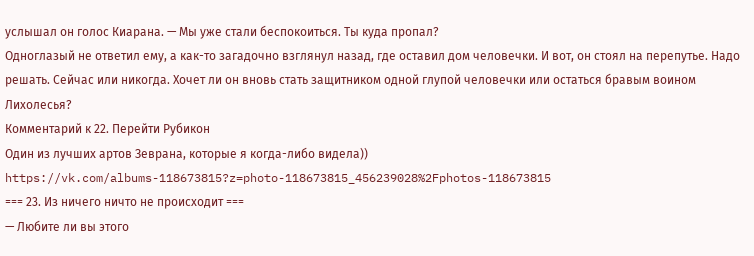услышал он голос Киарана. — Мы уже стали беспокоиться. Ты куда пропал?
Одноглазый не ответил ему, а как-то загадочно взглянул назад, где оставил дом человечки. И вот, он стоял на перепутье. Надо решать. Сейчас или никогда. Хочет ли он вновь стать защитником одной глупой человечки или остаться бравым воином Лихолесья?
Комментарий к 22. Перейти Рубикон
Один из лучших артов Зеврана, которые я когда-либо видела))
https://vk.com/albums-118673815?z=photo-118673815_456239028%2Fphotos-118673815
=== 23. Из ничего ничто не происходит ===
— Любите ли вы этого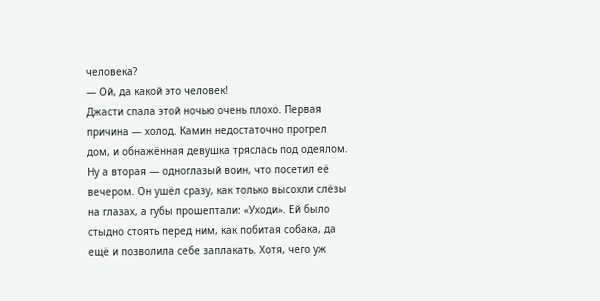человека?
— Ой, да какой это человек!
Джасти спала этой ночью очень плохо. Первая причина — холод. Камин недостаточно прогрел дом, и обнажённая девушка тряслась под одеялом. Ну а вторая — одноглазый воин, что посетил её вечером. Он ушёл сразу, как только высохли слёзы на глазах, а губы прошептали: «Уходи». Ей было стыдно стоять перед ним, как побитая собака, да ещё и позволила себе заплакать. Хотя, чего уж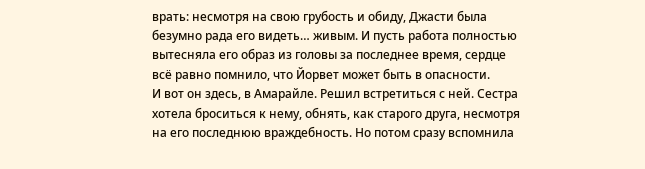врать: несмотря на свою грубость и обиду, Джасти была безумно рада его видеть… живым. И пусть работа полностью вытесняла его образ из головы за последнее время, сердце всё равно помнило, что Йорвет может быть в опасности.
И вот он здесь, в Амарайле. Решил встретиться с ней. Сестра хотела броситься к нему, обнять, как старого друга, несмотря на его последнюю враждебность. Но потом сразу вспомнила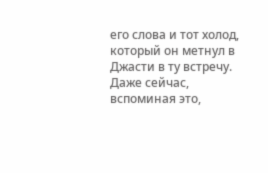его слова и тот холод, который он метнул в Джасти в ту встречу. Даже сейчас, вспоминая это,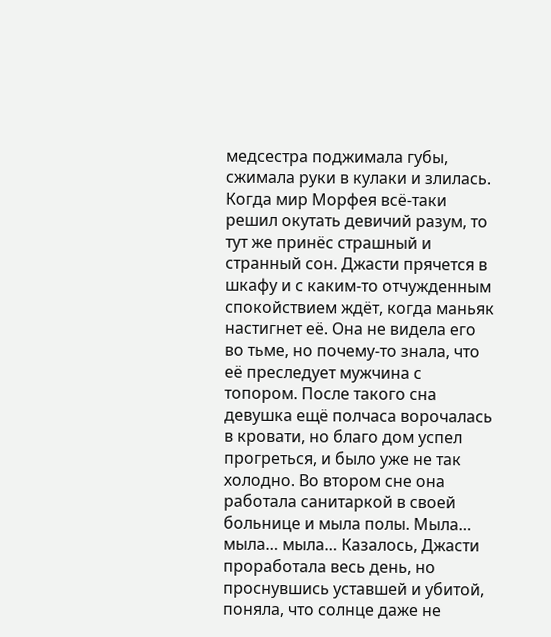медсестра поджимала губы, сжимала руки в кулаки и злилась.
Когда мир Морфея всё-таки решил окутать девичий разум, то тут же принёс страшный и странный сон. Джасти прячется в шкафу и с каким-то отчужденным спокойствием ждёт, когда маньяк настигнет её. Она не видела его во тьме, но почему-то знала, что её преследует мужчина с топором. После такого сна девушка ещё полчаса ворочалась в кровати, но благо дом успел прогреться, и было уже не так холодно. Во втором сне она работала санитаркой в своей больнице и мыла полы. Мыла… мыла… мыла… Казалось, Джасти проработала весь день, но проснувшись уставшей и убитой, поняла, что солнце даже не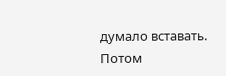думало вставать.
Потом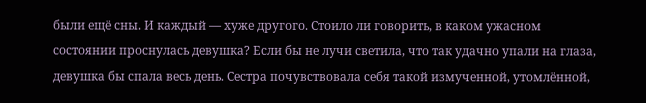были ещё сны. И каждый — хуже другого. Стоило ли говорить, в каком ужасном состоянии проснулась девушка? Если бы не лучи светила, что так удачно упали на глаза, девушка бы спала весь день. Сестра почувствовала себя такой измученной, утомлённой,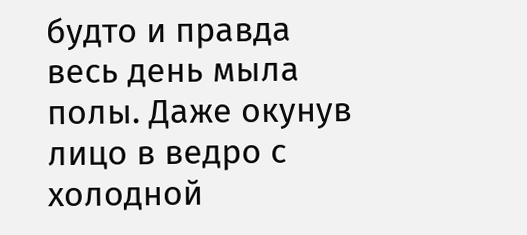будто и правда весь день мыла полы. Даже окунув лицо в ведро с холодной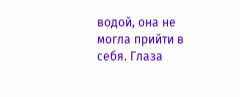водой, она не могла прийти в себя. Глаза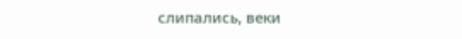слипались, веки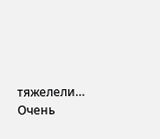тяжелели… Очень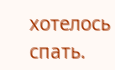хотелось спать.